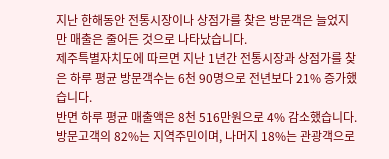지난 한해동안 전통시장이나 상점가를 찾은 방문객은 늘었지만 매출은 줄어든 것으로 나타났습니다.
제주특별자치도에 따르면 지난 1년간 전통시장과 상점가를 찾은 하루 평균 방문객수는 6천 90명으로 전년보다 21% 증가했습니다.
반면 하루 평균 매출액은 8천 516만원으로 4% 감소했습니다.
방문고객의 82%는 지역주민이며, 나머지 18%는 관광객으로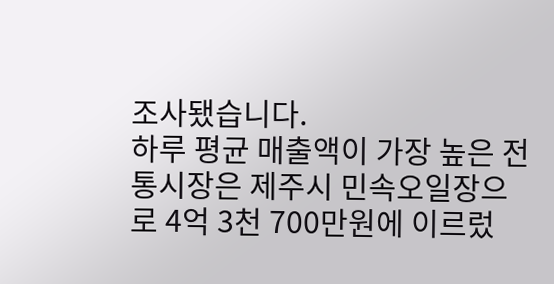조사됐습니다.
하루 평균 매출액이 가장 높은 전통시장은 제주시 민속오일장으로 4억 3천 700만원에 이르렀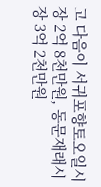고 다음이 서귀포향토오일시장 2억 8천만원, 동문재래시장 3억 2천만원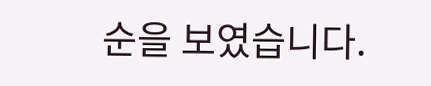순을 보였습니다.